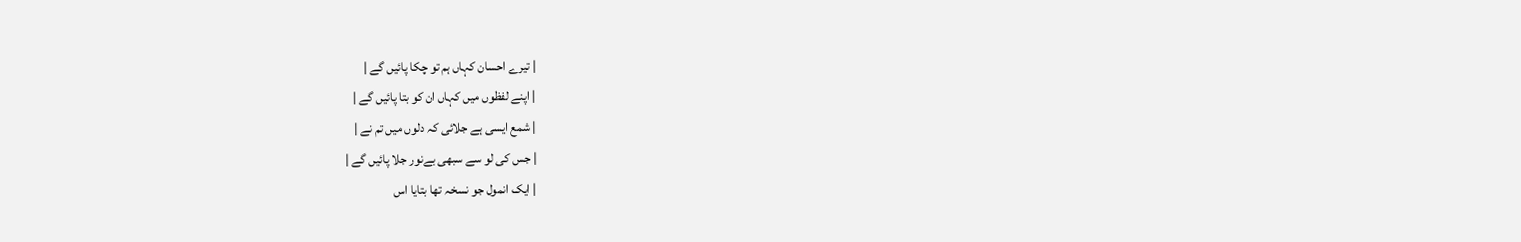| تیرے احسان کہاں ہم تو چکا پائیں گے |
| اپنے لفظوں میں کہاں ان کو بتا پائیں گے |
| شمع ایسی ہے جلائی کہ دلوں میں تم نے |
| جس کی لو سے سبھی بےنور جلا پائیں گے |
| ایک انمول جو نسخہ تھا بتایا اس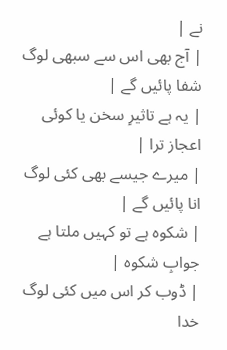نے |
| آج بھی اس سے سبھی لوگ شفا پائیں گے |
| یہ ہے تاثیرِ سخن یا کوئی اعجاز ترا |
| میرے جیسے بھی کئی لوگ انا پائیں گے |
| شکوہ ہے تو کہیں ملتا ہے جوابِ شکوہ |
| ڈوب کر اس میں کئی لوگ خدا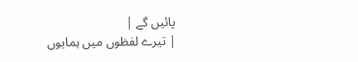پائیں گے |
| تیرے لفظوں میں ہمایوں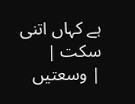ہے کہاں اتنی سکت |
| وسعتیں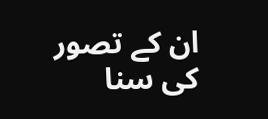ان کے تصور کی سنا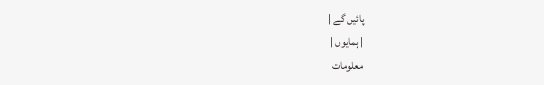پائیں گے |
| ہمایوں |
معلومات